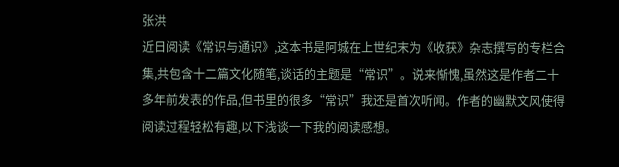张洪
近日阅读《常识与通识》,这本书是阿城在上世纪末为《收获》杂志撰写的专栏合集,共包含十二篇文化随笔,谈话的主题是“常识”。说来惭愧,虽然这是作者二十多年前发表的作品,但书里的很多“常识”我还是首次听闻。作者的幽默文风使得阅读过程轻松有趣,以下浅谈一下我的阅读感想。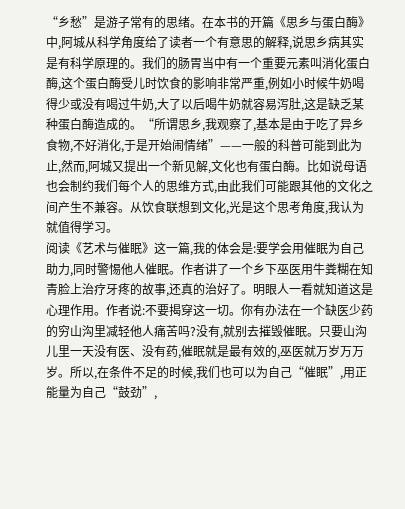“乡愁”是游子常有的思绪。在本书的开篇《思乡与蛋白酶》中,阿城从科学角度给了读者一个有意思的解释,说思乡病其实是有科学原理的。我们的肠胃当中有一个重要元素叫消化蛋白酶,这个蛋白酶受儿时饮食的影响非常严重,例如小时候牛奶喝得少或没有喝过牛奶,大了以后喝牛奶就容易泻肚,这是缺乏某种蛋白酶造成的。“所谓思乡,我观察了,基本是由于吃了异乡食物,不好消化,于是开始闹情绪”——一般的科普可能到此为止,然而,阿城又提出一个新见解,文化也有蛋白酶。比如说母语也会制约我们每个人的思维方式,由此我们可能跟其他的文化之间产生不兼容。从饮食联想到文化,光是这个思考角度,我认为就值得学习。
阅读《艺术与催眠》这一篇,我的体会是:要学会用催眠为自己助力,同时警惕他人催眠。作者讲了一个乡下巫医用牛粪糊在知青脸上治疗牙疼的故事,还真的治好了。明眼人一看就知道这是心理作用。作者说:不要揭穿这一切。你有办法在一个缺医少药的穷山沟里减轻他人痛苦吗?没有,就别去摧毁催眠。只要山沟儿里一天没有医、没有药,催眠就是最有效的,巫医就万岁万万岁。所以,在条件不足的时候,我们也可以为自己“催眠”,用正能量为自己“鼓劲”,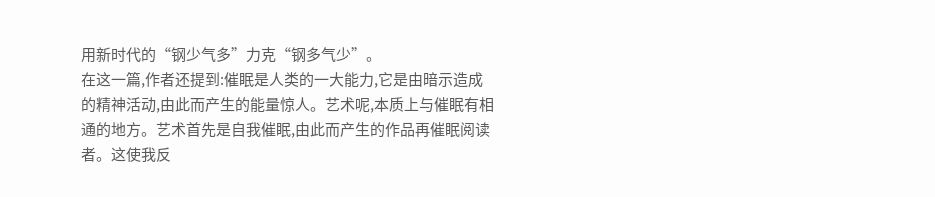用新时代的“钢少气多”力克“钢多气少”。
在这一篇,作者还提到:催眠是人类的一大能力,它是由暗示造成的精神活动,由此而产生的能量惊人。艺术呢,本质上与催眠有相通的地方。艺术首先是自我催眠,由此而产生的作品再催眠阅读者。这使我反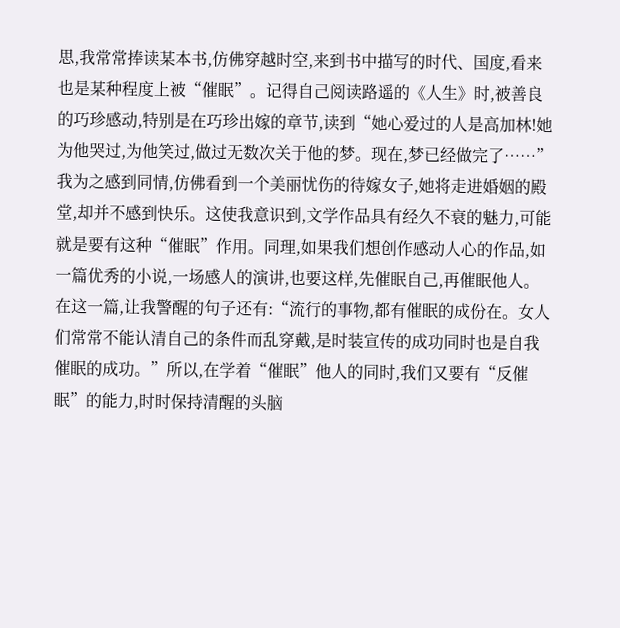思,我常常捧读某本书,仿佛穿越时空,来到书中描写的时代、国度,看来也是某种程度上被“催眠”。记得自己阅读路遥的《人生》时,被善良的巧珍感动,特别是在巧珍出嫁的章节,读到“她心爱过的人是高加林!她为他哭过,为他笑过,做过无数次关于他的梦。现在,梦已经做完了……”我为之感到同情,仿佛看到一个美丽忧伤的待嫁女子,她将走进婚姻的殿堂,却并不感到快乐。这使我意识到,文学作品具有经久不衰的魅力,可能就是要有这种“催眠”作用。同理,如果我们想创作感动人心的作品,如一篇优秀的小说,一场感人的演讲,也要这样,先催眠自己,再催眠他人。
在这一篇,让我警醒的句子还有:“流行的事物,都有催眠的成份在。女人们常常不能认清自己的条件而乱穿戴,是时装宣传的成功同时也是自我催眠的成功。”所以,在学着“催眠”他人的同时,我们又要有“反催眠”的能力,时时保持清醒的头脑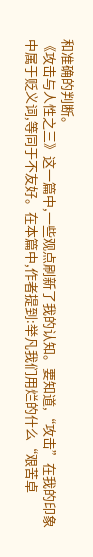和准确的判断。
《攻击与人性之三》这一篇中,一些观点刷新了我的认知。要知道,“攻击”在我的印象中属于贬义词,等同于不友好。在本篇中,作者提到:举凡我们用烂的什么“艰苦卓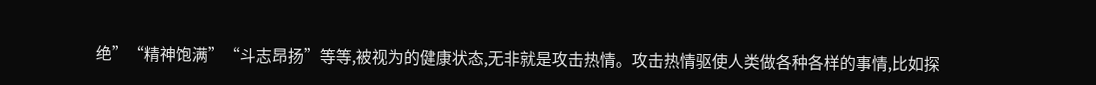绝”“精神饱满”“斗志昂扬”等等,被视为的健康状态,无非就是攻击热情。攻击热情驱使人类做各种各样的事情,比如探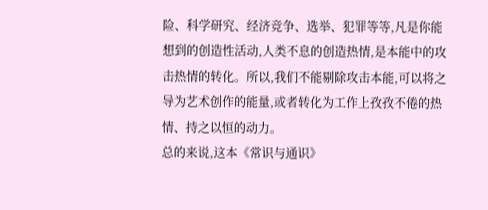险、科学研究、经济竞争、选举、犯罪等等,凡是你能想到的创造性活动,人类不息的创造热情,是本能中的攻击热情的转化。所以,我们不能剔除攻击本能,可以将之导为艺术创作的能量,或者转化为工作上孜孜不倦的热情、持之以恒的动力。
总的来说,这本《常识与通识》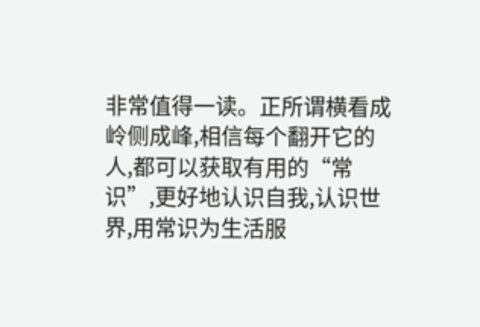非常值得一读。正所谓横看成岭侧成峰,相信每个翻开它的人,都可以获取有用的“常识”,更好地认识自我,认识世界,用常识为生活服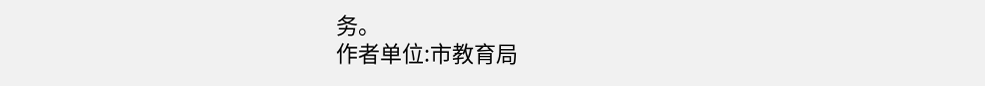务。
作者单位:市教育局